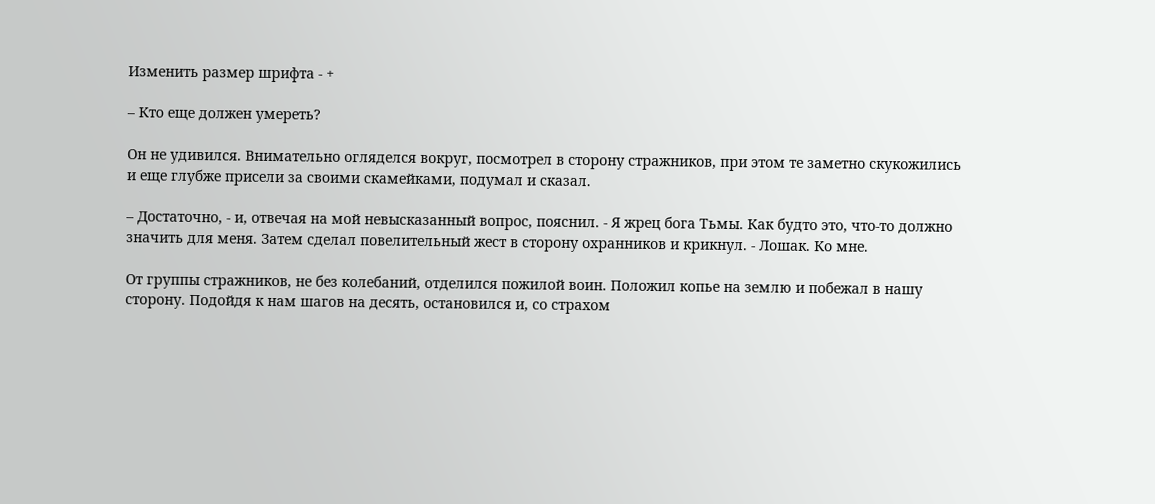Изменить размер шрифта - +

– Кто еще должен умереть?

Он не удивился. Внимательно огляделся вокруг, посмотрел в сторону стражников, при этом те заметно скукожились и еще глубже присели за своими скамейками, подумал и сказал.

– Достаточно, - и, отвечая на мой невысказанный вопрос, пояснил. - Я жрец бога Тьмы. Как будто это, что-то должно значить для меня. Затем сделал повелительный жест в сторону охранников и крикнул. - Лошак. Ко мне.

От группы стражников, не без колебаний, отделился пожилой воин. Положил копье на землю и побежал в нашу сторону. Подойдя к нам шагов на десять, остановился и, со страхом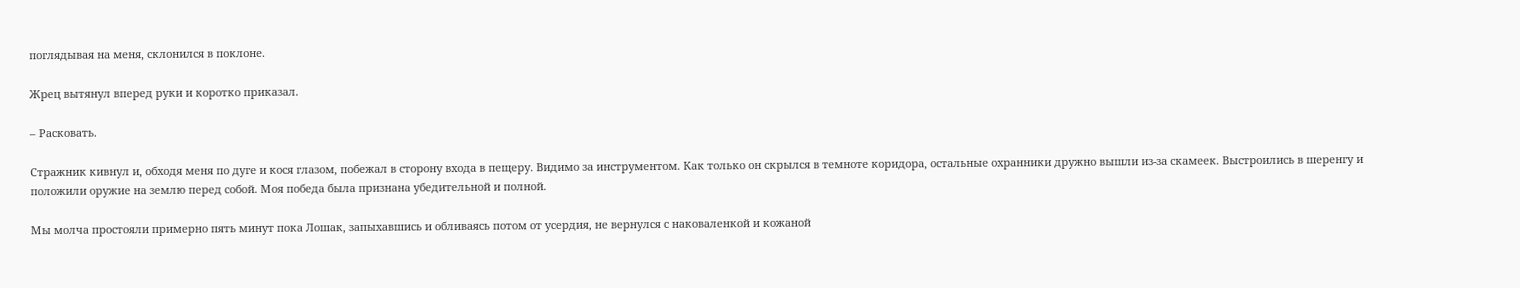поглядывая на меня, склонился в поклоне.

Жрец вытянул вперед руки и коротко приказал.

– Расковать.

Стражник кивнул и, обходя меня по дуге и кося глазом, побежал в сторону входа в пещеру. Видимо за инструментом. Как только он скрылся в темноте коридора, остальные охранники дружно вышли из-за скамеек. Выстроились в шеренгу и положили оружие на землю перед собой. Моя победа была признана убедительной и полной.

Мы молча простояли примерно пять минут пока Лошак, запыхавшись и обливаясь потом от усердия, не вернулся с наковаленкой и кожаной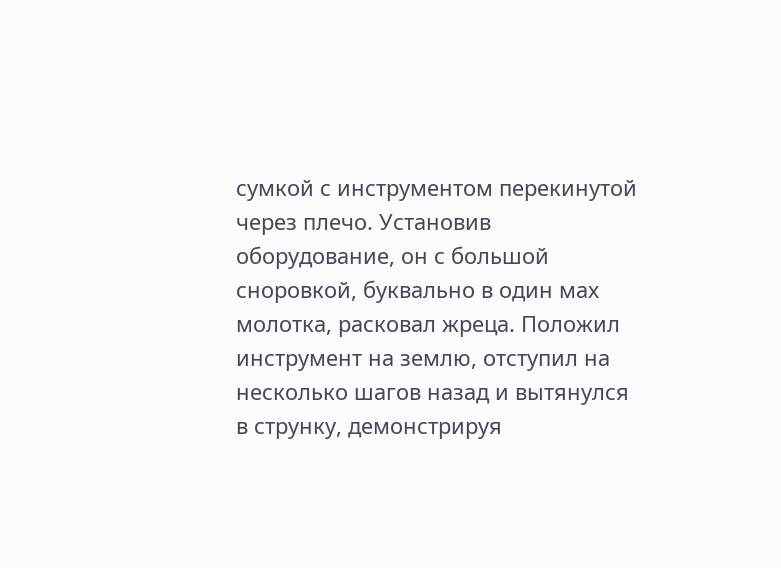сумкой с инструментом перекинутой через плечо. Установив оборудование, он с большой сноровкой, буквально в один мах молотка, расковал жреца. Положил инструмент на землю, отступил на несколько шагов назад и вытянулся в струнку, демонстрируя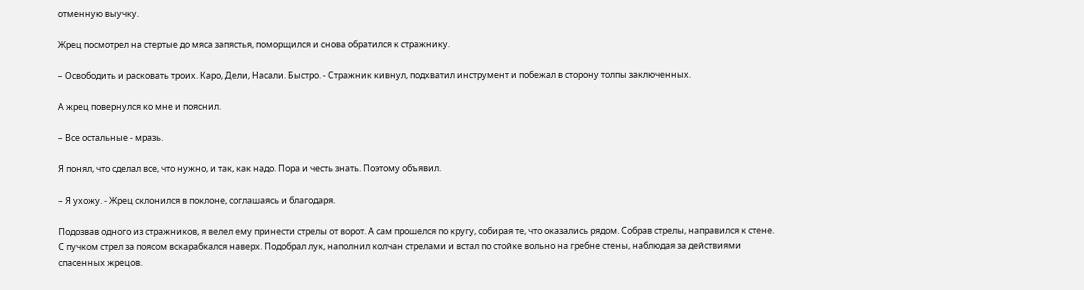отменную выучку.

Жрец посмотрел на стертые до мяса запястья, поморщился и снова обратился к стражнику.

– Освободить и расковать троих. Каро, Дели, Насали. Быстро. - Стражник кивнул, подхватил инструмент и побежал в сторону толпы заключенных.

А жрец повернулся ко мне и пояснил.

– Все остальные - мразь.

Я понял, что сделал все, что нужно, и так, как надо. Пора и честь знать. Поэтому объявил.

– Я ухожу. - Жрец склонился в поклоне, соглашаясь и благодаря.

Подозвав одного из стражников, я велел ему принести стрелы от ворот. А сам прошелся по кругу, собирая те, что оказались рядом. Собрав стрелы, направился к стене. С пучком стрел за поясом вскарабкался наверх. Подобрал лук, наполнил колчан стрелами и встал по стойке вольно на гребне стены, наблюдая за действиями спасенных жрецов.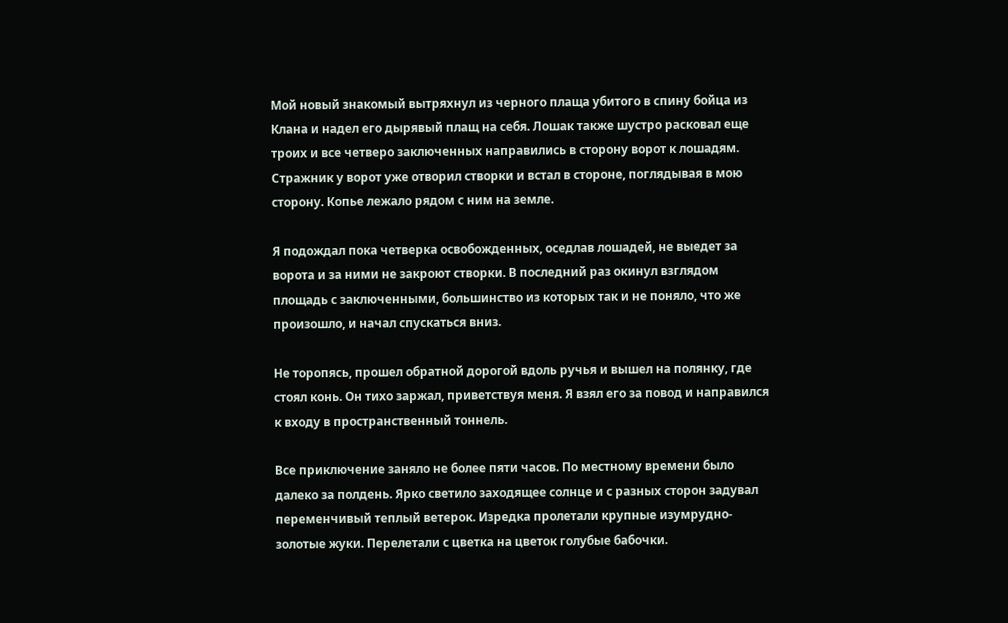Мой новый знакомый вытряхнул из черного плаща убитого в спину бойца из Клана и надел его дырявый плащ на себя. Лошак также шустро расковал еще троих и все четверо заключенных направились в сторону ворот к лошадям. Стражник у ворот уже отворил створки и встал в стороне, поглядывая в мою сторону. Копье лежало рядом с ним на земле.

Я подождал пока четверка освобожденных, оседлав лошадей, не выедет за ворота и за ними не закроют створки. В последний раз окинул взглядом площадь с заключенными, большинство из которых так и не поняло, что же произошло, и начал спускаться вниз.

Не торопясь, прошел обратной дорогой вдоль ручья и вышел на полянку, где стоял конь. Он тихо заржал, приветствуя меня. Я взял его за повод и направился к входу в пространственный тоннель.

Все приключение заняло не более пяти часов. По местному времени было далеко за полдень. Ярко светило заходящее солнце и с разных сторон задувал переменчивый теплый ветерок. Изредка пролетали крупные изумрудно-золотые жуки. Перелетали с цветка на цветок голубые бабочки.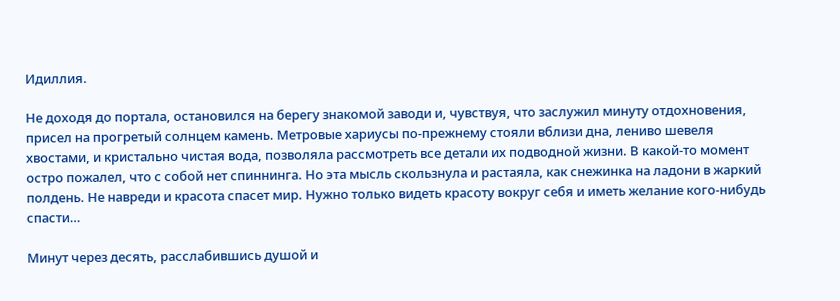Идиллия.

Не доходя до портала, остановился на берегу знакомой заводи и, чувствуя, что заслужил минуту отдохновения, присел на прогретый солнцем камень. Метровые хариусы по-прежнему стояли вблизи дна, лениво шевеля хвостами, и кристально чистая вода, позволяла рассмотреть все детали их подводной жизни. В какой-то момент остро пожалел, что с собой нет спиннинга. Но эта мысль скользнула и растаяла, как снежинка на ладони в жаркий полдень. Не навреди и красота спасет мир. Нужно только видеть красоту вокруг себя и иметь желание кого-нибудь спасти…

Минут через десять, расслабившись душой и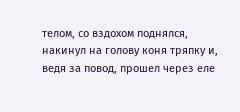телом, со вздохом поднялся, накинул на голову коня тряпку и, ведя за повод, прошел через еле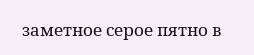заметное серое пятно в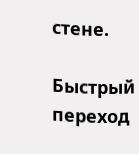стене.

Быстрый переход